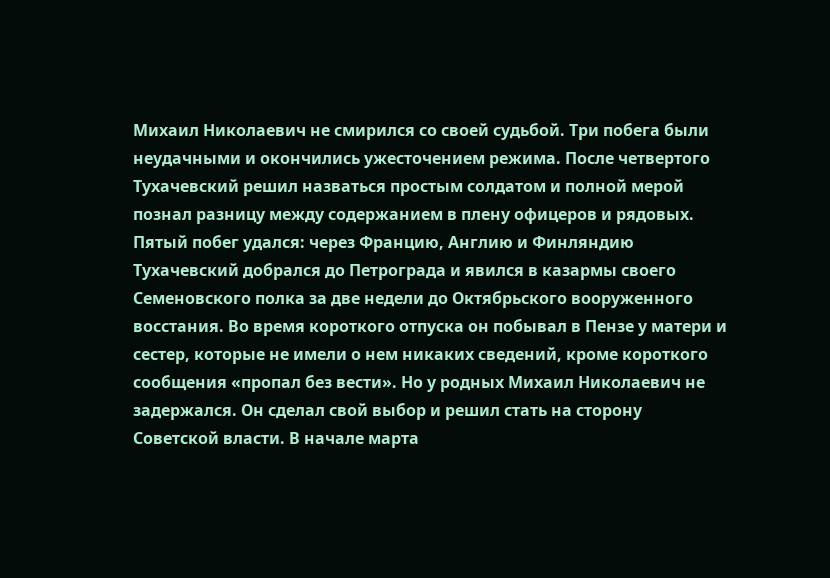Михаил Николаевич не смирился со своей судьбой. Три побега были неудачными и окончились ужесточением режима. После четвертого Тухачевский решил назваться простым солдатом и полной мерой познал разницу между содержанием в плену офицеров и рядовых. Пятый побег удался: через Францию, Англию и Финляндию Тухачевский добрался до Петрограда и явился в казармы своего Семеновского полка за две недели до Октябрьского вооруженного восстания. Во время короткого отпуска он побывал в Пензе у матери и сестер, которые не имели о нем никаких сведений, кроме короткого сообщения «пропал без вести». Но у родных Михаил Николаевич не задержался. Он сделал свой выбор и решил стать на сторону Советской власти. В начале марта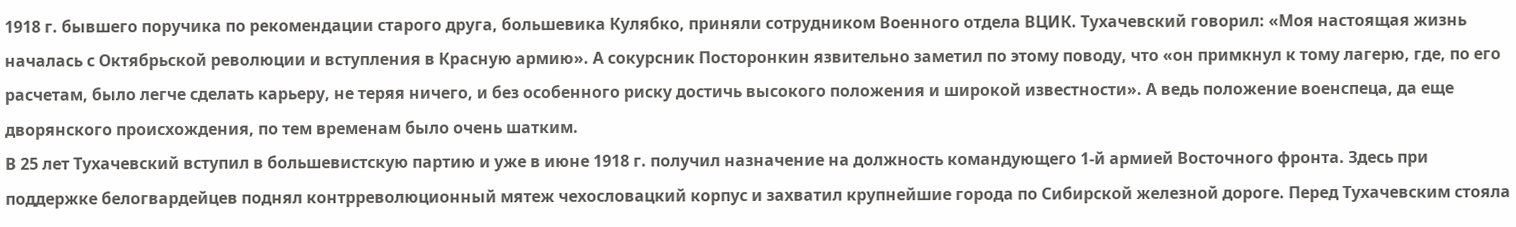1918 г. бывшего поручика по рекомендации старого друга, большевика Кулябко, приняли сотрудником Военного отдела ВЦИК. Тухачевский говорил: «Моя настоящая жизнь началась с Октябрьской революции и вступления в Красную армию». А сокурсник Посторонкин язвительно заметил по этому поводу, что «он примкнул к тому лагерю, где, по его расчетам, было легче сделать карьеру, не теряя ничего, и без особенного риску достичь высокого положения и широкой известности». А ведь положение военспеца, да еще дворянского происхождения, по тем временам было очень шатким.
В 25 лет Тухачевский вступил в большевистскую партию и уже в июне 1918 г. получил назначение на должность командующего 1-й армией Восточного фронта. Здесь при поддержке белогвардейцев поднял контрреволюционный мятеж чехословацкий корпус и захватил крупнейшие города по Сибирской железной дороге. Перед Тухачевским стояла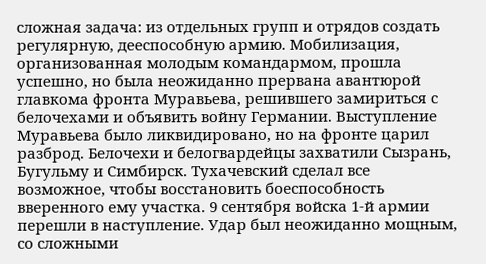сложная задача: из отдельных групп и отрядов создать регулярную, дееспособную армию. Мобилизация, организованная молодым командармом, прошла успешно, но была неожиданно прервана авантюрой главкома фронта Муравьева, решившего замириться с белочехами и объявить войну Германии. Выступление Муравьева было ликвидировано, но на фронте царил разброд. Белочехи и белогвардейцы захватили Сызрань, Бугульму и Симбирск. Тухачевский сделал все возможное, чтобы восстановить боеспособность вверенного ему участка. 9 сентября войска 1-й армии перешли в наступление. Удар был неожиданно мощным, со сложными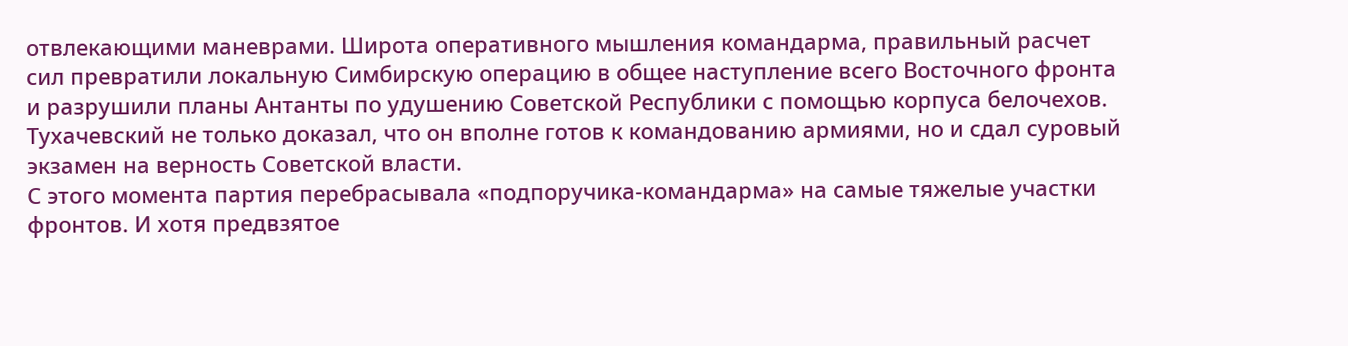отвлекающими маневрами. Широта оперативного мышления командарма, правильный расчет сил превратили локальную Симбирскую операцию в общее наступление всего Восточного фронта и разрушили планы Антанты по удушению Советской Республики с помощью корпуса белочехов. Тухачевский не только доказал, что он вполне готов к командованию армиями, но и сдал суровый экзамен на верность Советской власти.
С этого момента партия перебрасывала «подпоручика-командарма» на самые тяжелые участки фронтов. И хотя предвзятое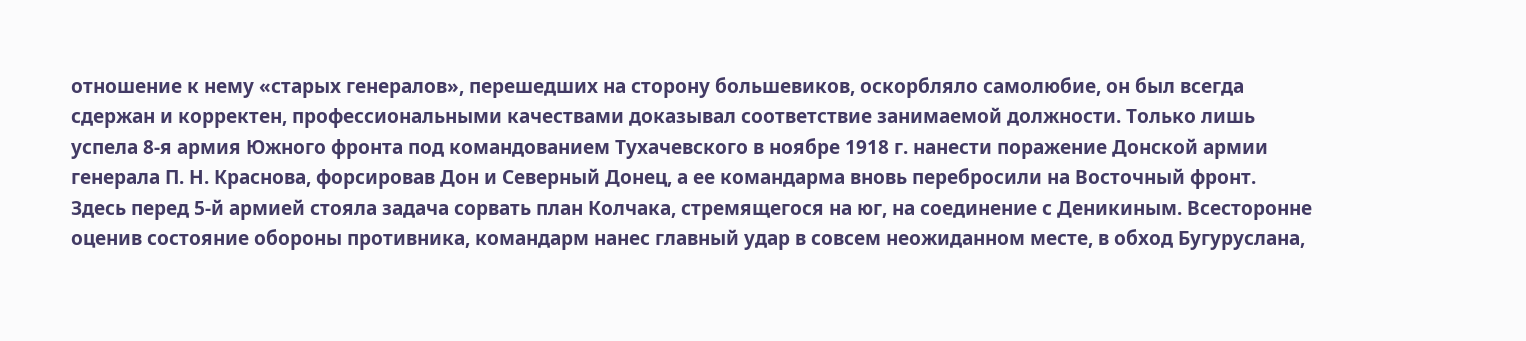отношение к нему «старых генералов», перешедших на сторону большевиков, оскорбляло самолюбие, он был всегда сдержан и корректен, профессиональными качествами доказывал соответствие занимаемой должности. Только лишь успела 8-я армия Южного фронта под командованием Тухачевского в ноябре 1918 г. нанести поражение Донской армии генерала П. Н. Краснова, форсировав Дон и Северный Донец, а ее командарма вновь перебросили на Восточный фронт.
Здесь перед 5-й армией стояла задача сорвать план Колчака, стремящегося на юг, на соединение с Деникиным. Всесторонне оценив состояние обороны противника, командарм нанес главный удар в совсем неожиданном месте, в обход Бугуруслана,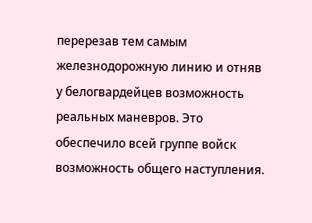перерезав тем самым железнодорожную линию и отняв у белогвардейцев возможность реальных маневров. Это обеспечило всей группе войск возможность общего наступления.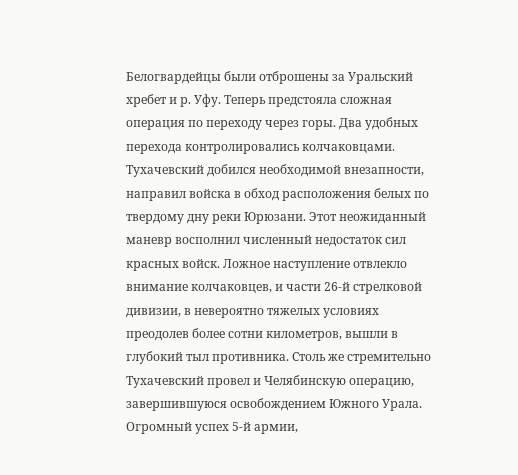Белогвардейцы были отброшены за Уральский хребет и р. Уфу. Теперь предстояла сложная операция по переходу через горы. Два удобных перехода контролировались колчаковцами. Тухачевский добился необходимой внезапности, направил войска в обход расположения белых по твердому дну реки Юрюзани. Этот неожиданный маневр восполнил численный недостаток сил красных войск. Ложное наступление отвлекло внимание колчаковцев, и части 26-й стрелковой дивизии, в невероятно тяжелых условиях преодолев более сотни километров, вышли в глубокий тыл противника. Столь же стремительно Тухачевский провел и Челябинскую операцию, завершившуюся освобождением Южного Урала. Огромный успех 5-й армии,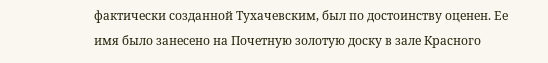фактически созданной Тухачевским, был по достоинству оценен. Ее имя было занесено на Почетную золотую доску в зале Красного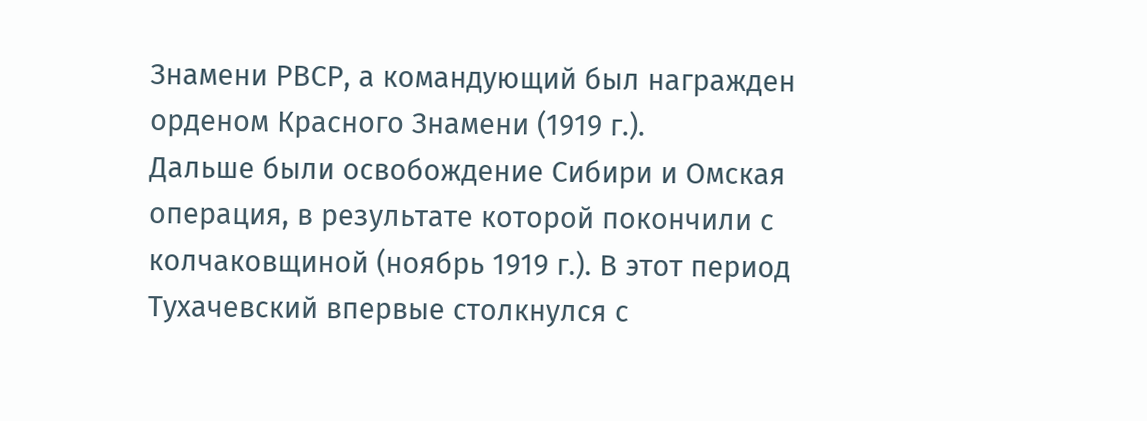Знамени РВСР, а командующий был награжден орденом Красного Знамени (1919 г.).
Дальше были освобождение Сибири и Омская операция, в результате которой покончили с колчаковщиной (ноябрь 1919 г.). В этот период Тухачевский впервые столкнулся с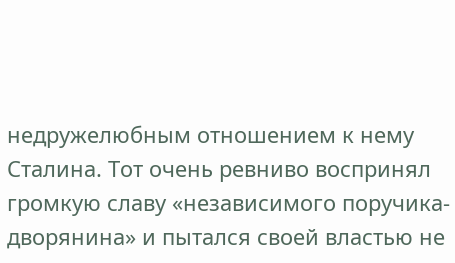недружелюбным отношением к нему Сталина. Тот очень ревниво воспринял громкую славу «независимого поручика-дворянина» и пытался своей властью не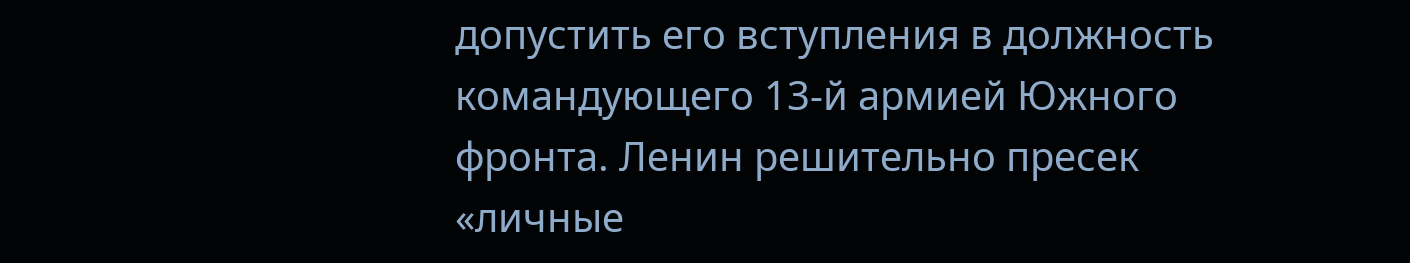допустить его вступления в должность командующего 13-й армией Южного фронта. Ленин решительно пресек «личные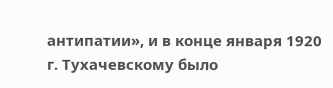антипатии», и в конце января 1920 г. Тухачевскому было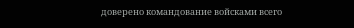доверено командование войсками всего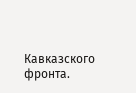Кавказского фронта.